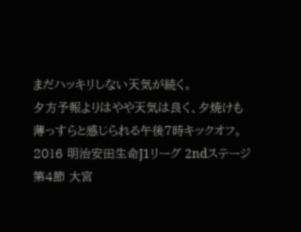まだハッキリしない天気が続く。
夕方予報よりはやや天気は良く、夕焼けも
薄っすらと感じられる午後7時キックオフ。
2016 明治安田生命J1リーグ 2ndステージ
第4節 大宮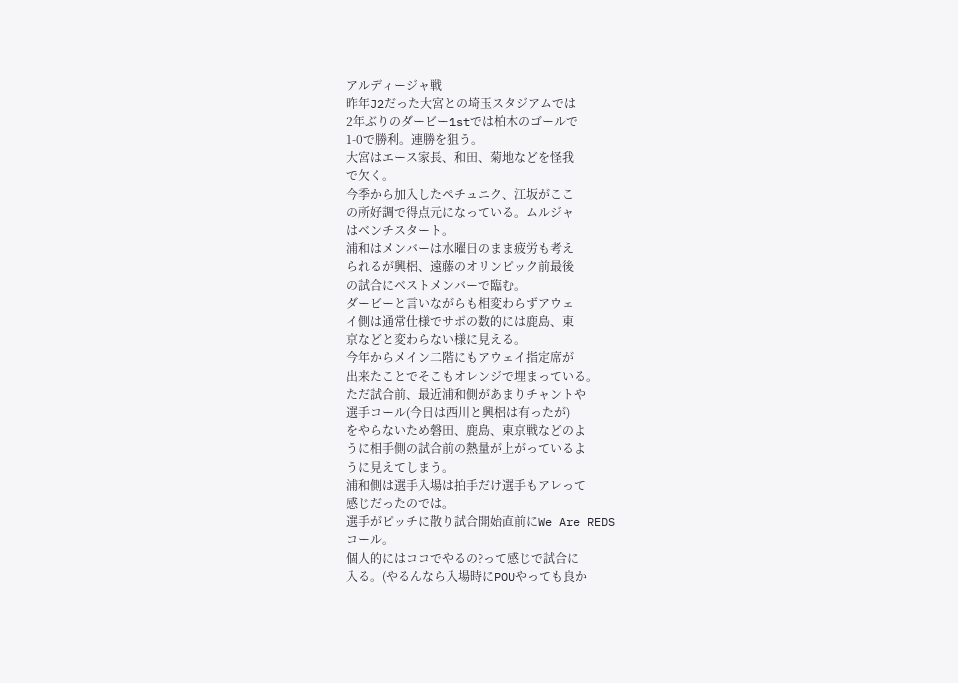アルディージャ戦
昨年J2だった大宮との埼玉スタジアムでは
2年ぶりのダービー1stでは柏木のゴールで
1-0で勝利。連勝を狙う。
大宮はエース家長、和田、菊地などを怪我
で欠く。
今季から加入したペチュニク、江坂がここ
の所好調で得点元になっている。ムルジャ
はベンチスタート。
浦和はメンバーは水曜日のまま疲労も考え
られるが興梠、遠藤のオリンピック前最後
の試合にベストメンバーで臨む。
ダービーと言いながらも相変わらずアウェ
イ側は通常仕様でサポの数的には鹿島、東
京などと変わらない様に見える。
今年からメイン二階にもアウェイ指定席が
出来たことでそこもオレンジで埋まっている。
ただ試合前、最近浦和側があまりチャントや
選手コール(今日は西川と興梠は有ったが)
をやらないため磐田、鹿島、東京戦などのよ
うに相手側の試合前の熱量が上がっているよ
うに見えてしまう。
浦和側は選手入場は拍手だけ選手もアレって
感じだったのでは。
選手がピッチに散り試合開始直前にWe Are REDS
コール。
個人的にはココでやるの?って感じで試合に
入る。(やるんなら入場時にPOUやっても良か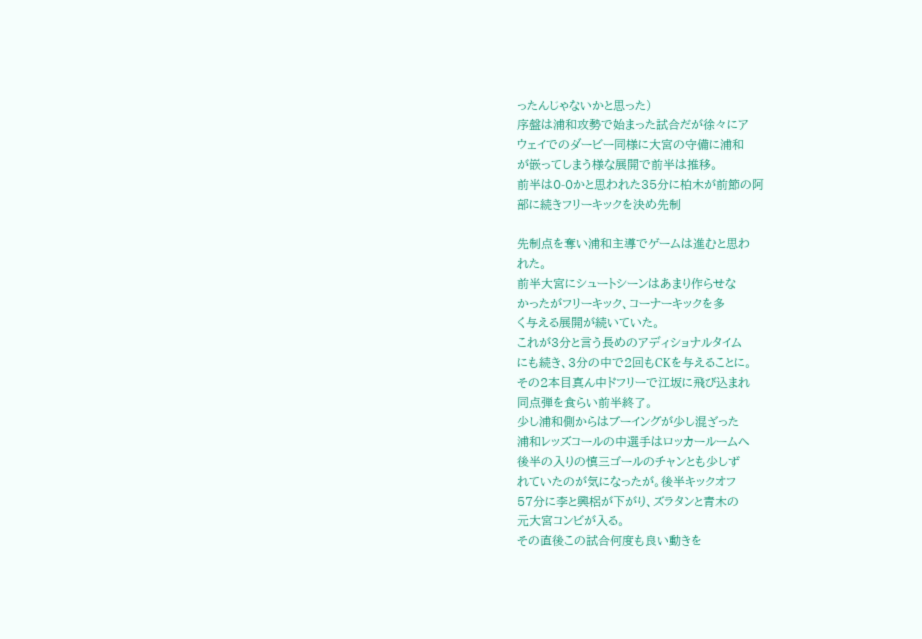ったんじゃないかと思った)
序盤は浦和攻勢で始まった試合だが徐々にア
ウェイでのダービー同様に大宮の守備に浦和
が嵌ってしまう様な展開で前半は推移。
前半は0-0かと思われた35分に柏木が前節の阿
部に続きフリーキックを決め先制

先制点を奪い浦和主導でゲームは進むと思わ
れた。
前半大宮にシュートシーンはあまり作らせな
かったがフリーキック、コーナーキックを多
く与える展開が続いていた。
これが3分と言う長めのアディショナルタイム
にも続き、3分の中で2回もCKを与えることに。
その2本目真ん中ドフリーで江坂に飛び込まれ
同点弾を食らい前半終了。
少し浦和側からはブーイングが少し混ざった
浦和レッズコールの中選手はロッカールームへ
後半の入りの慎三ゴールのチャンとも少しず
れていたのが気になったが。後半キックオフ
57分に李と興梠が下がり、ズラタンと青木の
元大宮コンビが入る。
その直後この試合何度も良い動きを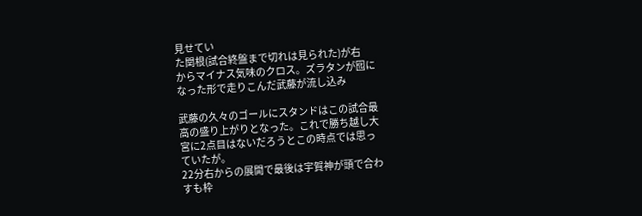見せてい
た関根(試合終盤まで切れは見られた)が右
からマイナス気味のクロス。ズラタンが囮に
なった形で走りこんだ武藤が流し込み

武藤の久々のゴールにスタンドはこの試合最
高の盛り上がりとなった。これで勝ち越し大
宮に2点目はないだろうとこの時点では思っ
ていたが。
22分右からの展開で最後は宇賀神が頭で合わ
すも枠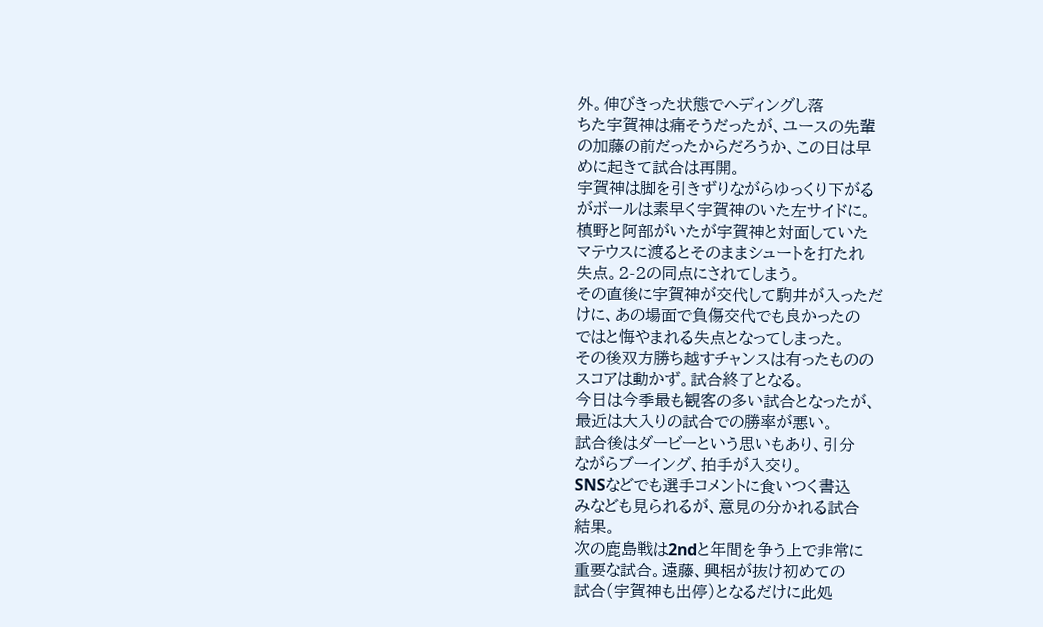外。伸びきった状態でヘディングし落
ちた宇賀神は痛そうだったが、ユースの先輩
の加藤の前だったからだろうか、この日は早
めに起きて試合は再開。
宇賀神は脚を引きずりながらゆっくり下がる
がボールは素早く宇賀神のいた左サイドに。
槙野と阿部がいたが宇賀神と対面していた
マテウスに渡るとそのままシュートを打たれ
失点。2-2の同点にされてしまう。
その直後に宇賀神が交代して駒井が入っただ
けに、あの場面で負傷交代でも良かったの
ではと悔やまれる失点となってしまった。
その後双方勝ち越すチャンスは有ったものの
スコアは動かず。試合終了となる。
今日は今季最も観客の多い試合となったが、
最近は大入りの試合での勝率が悪い。
試合後はダービーという思いもあり、引分
ながらブーイング、拍手が入交り。
SNSなどでも選手コメントに食いつく書込
みなども見られるが、意見の分かれる試合
結果。
次の鹿島戦は2ndと年間を争う上で非常に
重要な試合。遠藤、興梠が抜け初めての
試合(宇賀神も出停)となるだけに此処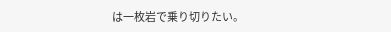は一枚岩で乗り切りたい。